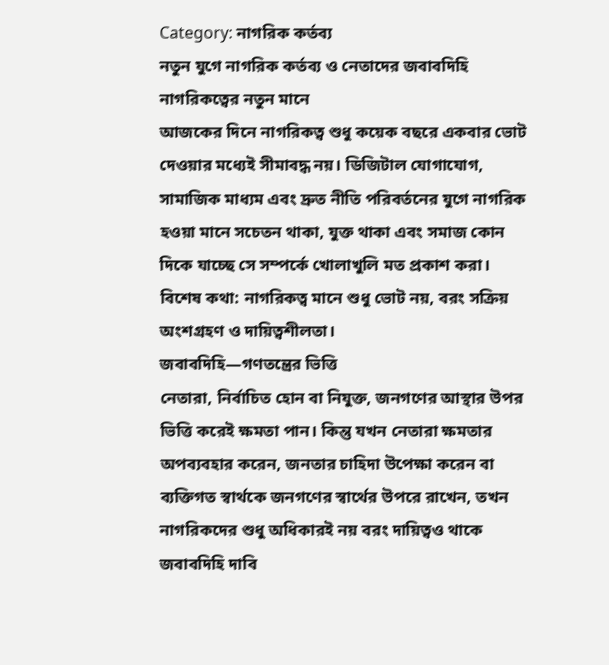Category: নাগরিক কর্তব্য
নতুন যুগে নাগরিক কর্তব্য ও নেতাদের জবাবদিহি
নাগরিকত্বের নতুন মানে
আজকের দিনে নাগরিকত্ব শুধু কয়েক বছরে একবার ভোট দেওয়ার মধ্যেই সীমাবদ্ধ নয়। ডিজিটাল যোগাযোগ, সামাজিক মাধ্যম এবং দ্রুত নীতি পরিবর্তনের যুগে নাগরিক হওয়া মানে সচেতন থাকা, যুক্ত থাকা এবং সমাজ কোন দিকে যাচ্ছে সে সম্পর্কে খোলাখুলি মত প্রকাশ করা।
বিশেষ কথা: নাগরিকত্ব মানে শুধু ভোট নয়, বরং সক্রিয় অংশগ্রহণ ও দায়িত্বশীলতা।
জবাবদিহি—গণতন্ত্রের ভিত্তি
নেতারা, নির্বাচিত হোন বা নিযুক্ত, জনগণের আস্থার উপর ভিত্তি করেই ক্ষমতা পান। কিন্তু যখন নেতারা ক্ষমতার অপব্যবহার করেন, জনতার চাহিদা উপেক্ষা করেন বা ব্যক্তিগত স্বার্থকে জনগণের স্বার্থের উপরে রাখেন, তখন নাগরিকদের শুধু অধিকারই নয় বরং দায়িত্বও থাকে জবাবদিহি দাবি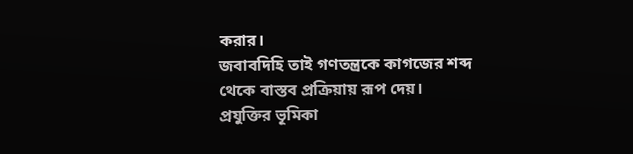করার।
জবাবদিহি তাই গণতন্ত্রকে কাগজের শব্দ থেকে বাস্তব প্রক্রিয়ায় রূপ দেয়।
প্রযুক্তির ভূমিকা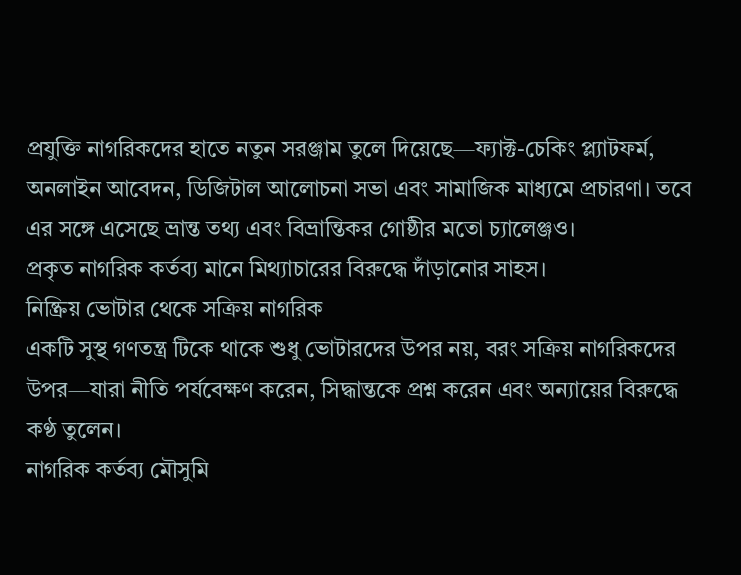প্রযুক্তি নাগরিকদের হাতে নতুন সরঞ্জাম তুলে দিয়েছে—ফ্যাক্ট-চেকিং প্ল্যাটফর্ম, অনলাইন আবেদন, ডিজিটাল আলোচনা সভা এবং সামাজিক মাধ্যমে প্রচারণা। তবে এর সঙ্গে এসেছে ভ্রান্ত তথ্য এবং বিভ্রান্তিকর গোষ্ঠীর মতো চ্যালেঞ্জও।
প্রকৃত নাগরিক কর্তব্য মানে মিথ্যাচারের বিরুদ্ধে দাঁড়ানোর সাহস।
নিষ্ক্রিয় ভোটার থেকে সক্রিয় নাগরিক
একটি সুস্থ গণতন্ত্র টিকে থাকে শুধু ভোটারদের উপর নয়, বরং সক্রিয় নাগরিকদের উপর—যারা নীতি পর্যবেক্ষণ করেন, সিদ্ধান্তকে প্রশ্ন করেন এবং অন্যায়ের বিরুদ্ধে কণ্ঠ তুলেন।
নাগরিক কর্তব্য মৌসুমি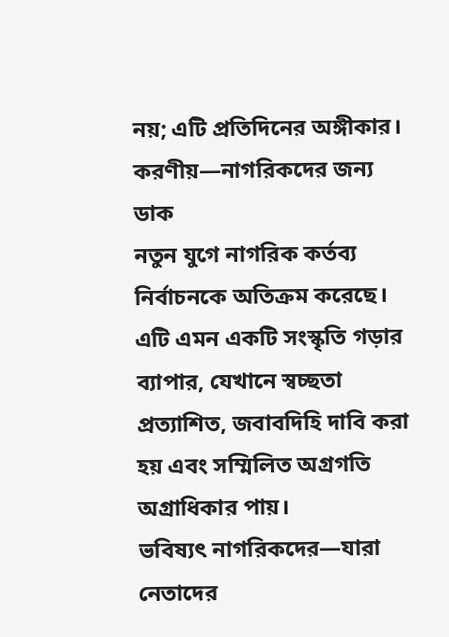নয়; এটি প্রতিদিনের অঙ্গীকার।
করণীয়—নাগরিকদের জন্য ডাক
নতুন যুগে নাগরিক কর্তব্য নির্বাচনকে অতিক্রম করেছে। এটি এমন একটি সংস্কৃতি গড়ার ব্যাপার, যেখানে স্বচ্ছতা প্রত্যাশিত, জবাবদিহি দাবি করা হয় এবং সম্মিলিত অগ্রগতি অগ্রাধিকার পায়।
ভবিষ্যৎ নাগরিকদের—যারা নেতাদের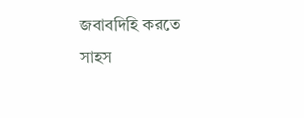জবাবদিহি করতে সাহস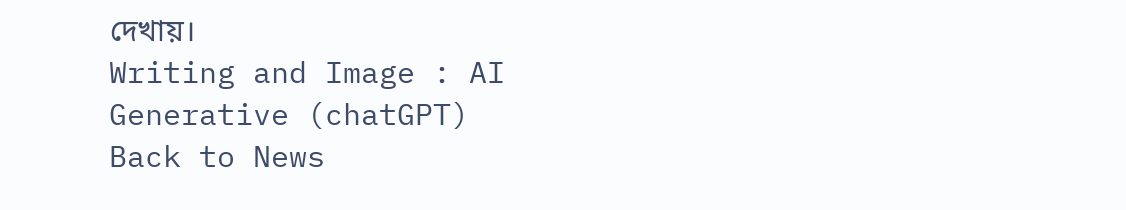দেখায়।
Writing and Image : AI Generative (chatGPT)
Back to News